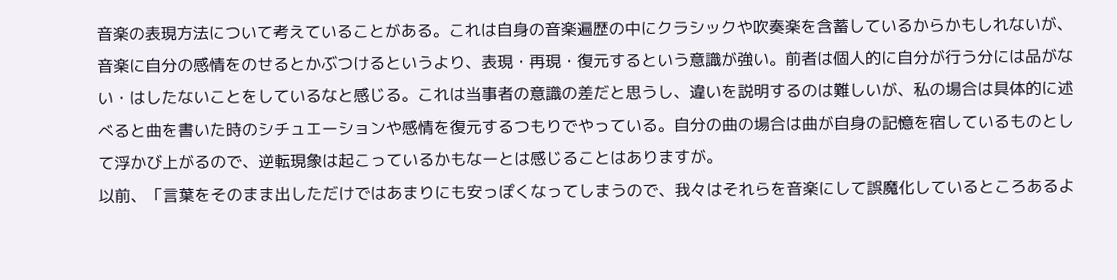音楽の表現方法について考えていることがある。これは自身の音楽遍歴の中にクラシックや吹奏楽を含蓄しているからかもしれないが、音楽に自分の感情をのせるとかぶつけるというより、表現・再現・復元するという意識が強い。前者は個人的に自分が行う分には品がない・はしたないことをしているなと感じる。これは当事者の意識の差だと思うし、違いを説明するのは難しいが、私の場合は具体的に述べると曲を書いた時のシチュエーションや感情を復元するつもりでやっている。自分の曲の場合は曲が自身の記憶を宿しているものとして浮かび上がるので、逆転現象は起こっているかもなーとは感じることはありますが。
以前、「言葉をそのまま出しただけではあまりにも安っぽくなってしまうので、我々はそれらを音楽にして誤魔化しているところあるよ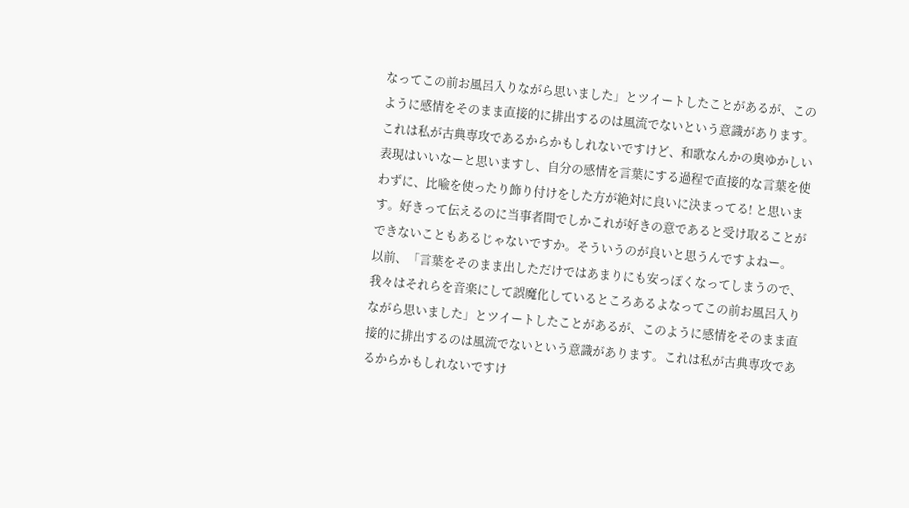なってこの前お風呂入りながら思いました」とツイートしたことがあるが、このように感情をそのまま直接的に排出するのは風流でないという意識があります。これは私が古典専攻であるからかもしれないですけど、和歌なんかの奥ゆかしい表現はいいなーと思いますし、自分の感情を言葉にする過程で直接的な言葉を使わずに、比喩を使ったり飾り付けをした方が絶対に良いに決まってる! と思います。好きって伝えるのに当事者間でしかこれが好きの意であると受け取ることができないこともあるじゃないですか。そういうのが良いと思うんですよねー。
以前、「言葉をそのまま出しただけではあまりにも安っぽくなってしまうので、我々はそれらを音楽にして誤魔化しているところあるよなってこの前お風呂入りながら思いました」とツイートしたことがあるが、このように感情をそのまま直接的に排出するのは風流でないという意識があります。これは私が古典専攻であるからかもしれないですけ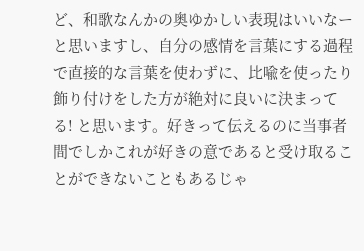ど、和歌なんかの奥ゆかしい表現はいいなーと思いますし、自分の感情を言葉にする過程で直接的な言葉を使わずに、比喩を使ったり飾り付けをした方が絶対に良いに決まってる! と思います。好きって伝えるのに当事者間でしかこれが好きの意であると受け取ることができないこともあるじゃ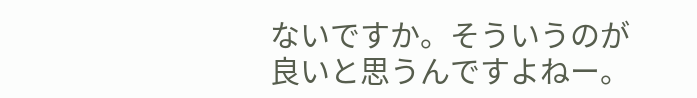ないですか。そういうのが良いと思うんですよねー。